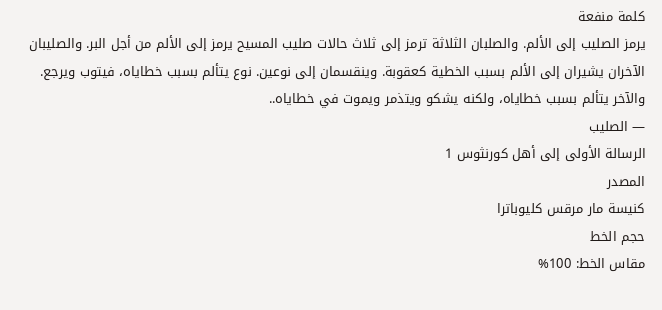كلمة منفعة
يرمز الصليب إلى الألم. والصلبان الثلاثة ترمز إلى ثلاث حالات صليب المسيح يرمز إلى الألم من أجل البر. والصليبان الآخران يشيران إلى الألم بسبب الخطية كعقوبة. وينقسمان إلى نوعين. نوع يتألم بسبب خطاياه، فيتوب ويرجع. والآخر يتألم بسبب خطاياه، ولكنه يشكو ويتذمر ويموت في خطاياه..
— الصليب
الرسالة الأولى إلى أهل كورنثوس 1
المصدر
كنيسة مار مرقس كليوباترا
حجم الخط
مقاس الخط: 100%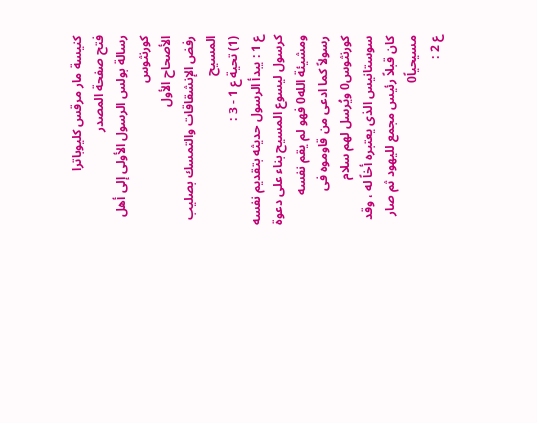كنيسة مار مرقس كليوباترا
فتح صفحة المصدر
رسالة بولس الرسول الأولى إلى أهل كورنثوس
الأصحاح الأول
رفض الإنشقاقات والتمسك بصليب المسيح
(1) تحية ع 1 - 3 :
ع 1 : يبدأ الرسول حديثه بتقديم نفسه كرسول ليسوع المسيح بناء على دعوة ومشيئة الله0 فهو لم يقم نفسه رسولاً كما ادعى من قاوموه فى كورنثوس0 ويُرسل لهم سلام سوستانيس الذى يعتبره أخاً له ، وقد كان قبلاً رئيس مجمع لليهود ثم صار مسيحياً0
ع 2 :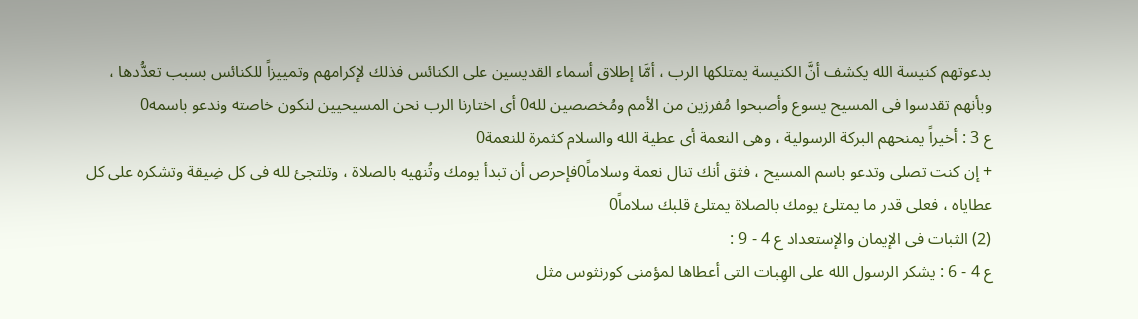بدعوتهم كنيسة الله يكشف أنَّ الكنيسة يمتلكها الرب ، أمَّا إطلاق أسماء القديسين على الكنائس فذلك لإكرامهم وتمييزاً للكنائس بسبب تعدُّدها ، وبأنهم تقدسوا فى المسيح يسوع وأصبحوا مُفرزين من الأمم ومُخصصين لله0 أى اختارنا الرب نحن المسيحيين لنكون خاصته وندعو باسمه0
ع 3 : أخيراً يمنحهم البركة الرسولية ، وهى النعمة أى عطية الله والسلام كثمرة للنعمة0
+ إن كنت تصلى وتدعو باسم المسيح ، فثق أنك تنال نعمة وسلاماً0فإحرص أن تبدأ يومك وتُنهيه بالصلاة ، وتلتجئ لله فى كل ضِيقة وتشكره على كل عطاياه ، فعلى قدر ما يمتلئ يومك بالصلاة يمتلئ قلبك سلاماً0
(2) الثبات فى الإيمان والإستعداد ع 4 - 9 :
ع 4 - 6 : يشكر الرسول الله على الهِبات التى أعطاها لمؤمنى كورنثوس مثل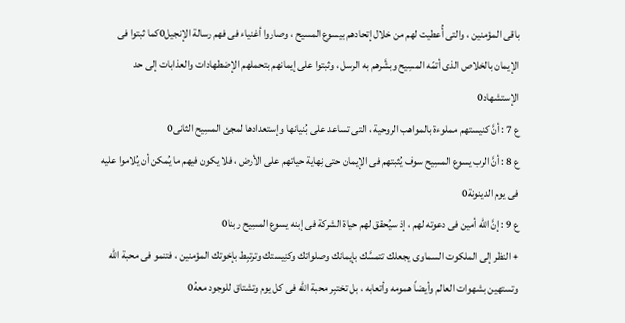باقى المؤمنين ، والتى أُعطيت لهم من خلال إتحادهم بيسوع المسيح ، وصاروا أغنياء فى فهم رسالة الإنجيل0كما ثبتوا فى الإيمان بالخلاص الذى أتمّه المسِيح وبشَّرهم به الرسل ، وثبتوا على إيمانهم بتحملهم الإضطهادات والعذابات إلى حد الإستشهاد0
ع 7 : أنَّ كنيستهم مملوءة بالمواهب الروحية ، التى تساعد على بُنيانها وإستعدادها لمجئ المسِيح الثانى0
ع 8 : أنَّ الرب يسوع المسِيح سوف يُثبتهم فى الإيمان حتى نِهاية حياتهم على الأرض ، فلا يكون فيهم ما يُمكن أن يُلاموا عليه فى يوم الدينونة0
ع 9 : إنَّ الله أمين فى دعوته لهم ، إذ سيُحقق لهم حياة الشركة فى إبنه يسوع المسِيح ربنا0
+ النظر إلى الملكوت السماوى يجعلك تتمسَّك بإيمانك وصلواتك وكنِيستك وترتبِط بإخوتك المؤمنين ، فتنمو فى محبة الله وتستهين بشهوات العالم وأيضاً همومه وأتعابه ، بل تختبِر محبة الله فى كل يوم وتشتاق للوجود معهُ0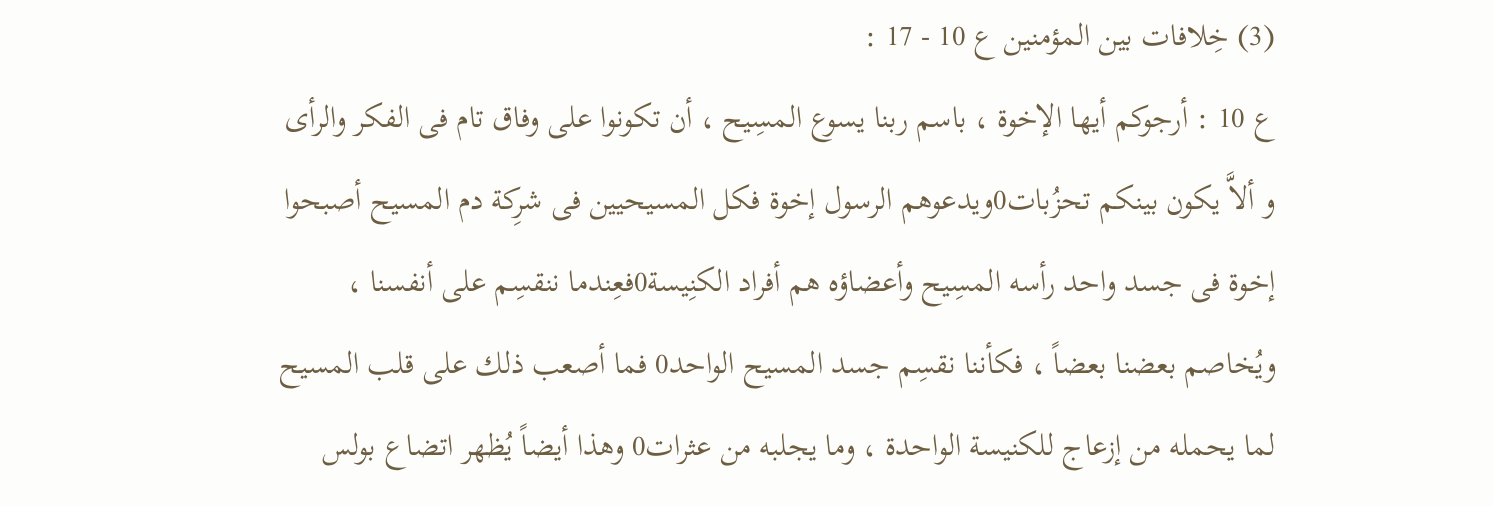(3) خِلافات بين المؤمنين ع 10 - 17 :
ع 10 : أرجوكم أيها الإخوة ، باسم ربنا يسوع المسِيح ، أن تكونوا على وفاق تام فى الفكر والرأى و ألاَّ يكون بينكم تحزُبات0ويدعوهم الرسول إخوة فكل المسيحيين فى شرِكة دم المسيح أصبحوا إخوة فى جسد واحد رأسه المسِيح وأعضاؤه هم أفراد الكنِيسة0فعِندما ننقسِم على أنفسنا ، ويُخاصم بعضنا بعضاً ، فكأننا نقسِم جسد المسيح الواحد0 فما أصعب ذلك على قلب المسيح لما يحمله من إزعاج للكنيسة الواحدة ، وما يجلبه من عثرات0 وهذا أيضاً يُظهر اتضاع بولس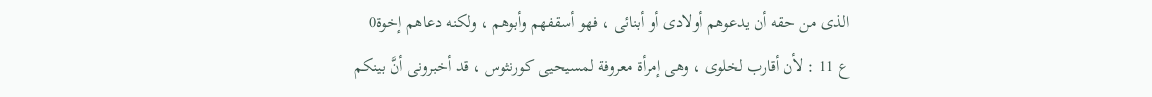الذى من حقه أن يدعوهم أولادى أو أبنائى ، فهو أسقفهم وأبوهم ، ولكنه دعاهم إخوة0
ع 11 : لأن أقارب لخلوى ، وهى إمرأة معروفة لمسيحيى كورنثوس ، قد أخبرونى أنَّ بينكم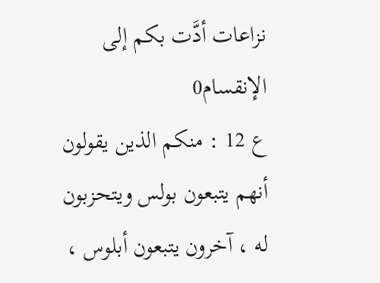نزاعات أدَّت بكم إلى الإنقسام0
ع 12 : منكم الذين يقولون أنهم يتبعون بولس ويتحزبون له ، آخرون يتبعون أبلوس ،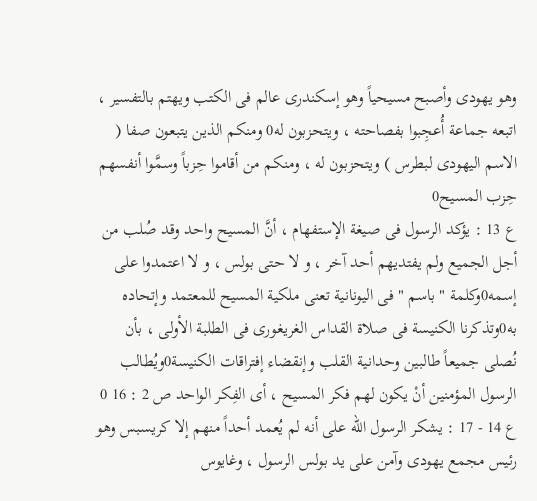وهو يهودى وأصبح مسيحياً وهو إسكندرى عالم فى الكتب ويهتم بالتفسير ، اتبعه جماعة أُعجِبوا بفصاحته ، ويتحزبون له0 ومنكم الذين يتبعون صفا ( الاسم اليهودى لبطرس ) ويتحزبون له ، ومنكم من أقاموا حِزباً وسمَّوا أنفسهم حِزب المسيح0
ع 13 : يؤكد الرسول فى صيغة الإستفهام ، أنَّ المسيح واحد وقد صُلب من أجل الجميع ولم يفتديهم أحد آخر ، و لا حتى بولس ، و لا اعتمدوا على إسمه0وكلمة " باسم " فى اليونانية تعنى ملكية المسيح للمعتمد وإتحاده به0وتذكرنا الكنيسة فى صلاة القداس الغريغورى فى الطلبة الأولى ، بأن نُصلى جميعاً طالبين وحدانية القلب وإنقضاء إفتراقات الكنيسة0ويُطالب الرسول المؤمنين أنْ يكون لهم فكر المسيح ، أى الفِكر الواحد ص 2 : 16 0
ع 14 - 17 : يشكر الرسول الله على أنه لم يُعمد أحداً منهم إلا كريسبس وهو رئيس مجمع يهودى وآمن على يد بولس الرسول ، وغايوس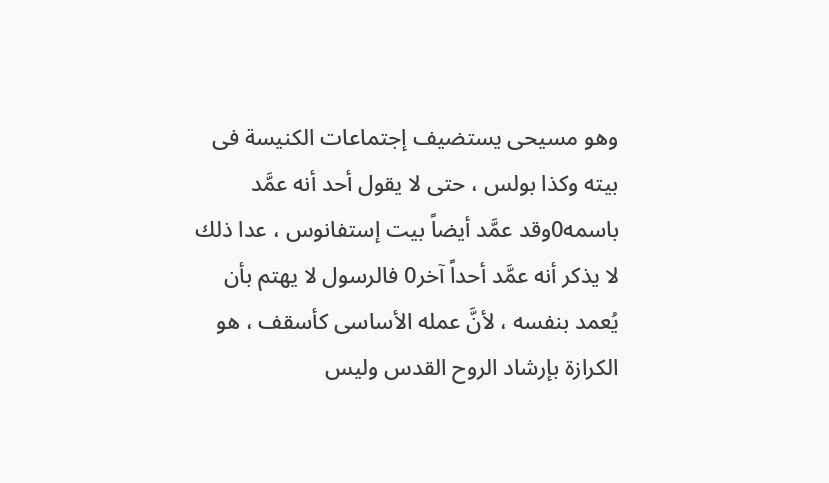وهو مسيحى يستضيف إجتماعات الكنيسة فى بيته وكذا بولس ، حتى لا يقول أحد أنه عمَّد باسمه0وقد عمَّد أيضاً بيت إستفانوس ، عدا ذلك لا يذكر أنه عمَّد أحداً آخر0 فالرسول لا يهتم بأن يُعمد بنفسه ، لأنَّ عمله الأساسى كأسقف ، هو الكرازة بإرشاد الروح القدس وليس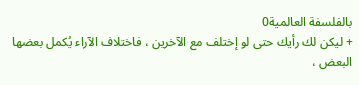بالفلسفة العالمية0
+ ليكن لك رأيك حتى لو إختلف مع الآخرين ، فاختلاف الآراء يُكمل بعضها البعض ،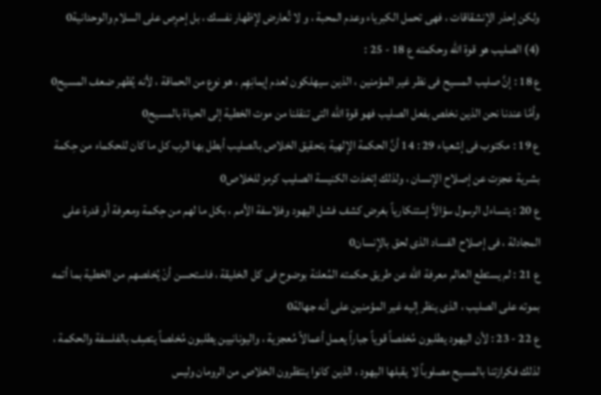ولكن إحذر الإنشقاقات ، فهى تحمل الكبرياء وعدم المحبة ، و لا تُعارض لإظهار نفسك ، بل إحرِص على السلام والوحدانية0
(4) الصليب هو قوة الله وحكمته ع 18 - 25 :
ع 18 : إنَّ صليب المسيح فى نظر غير المؤمنين ، الذين سيهلكون لعدم إيمانِهِم ، هو نوع من الحماقة ، لأنه يُظهر ضعف المسيح0 وأمَّا عندنا نحن الذين نخلص بفعل الصليب فهو قوة الله التى تنقلنا من موت الخطية إلى الحياة بالمسيح0
ع 19 : مكتوب فى إشعياء 29 : 14 أنَّ الحكمة الإلهية بتحقيق الخلاص بالصليب أبطل بها الرب كل ما كان للحكماء من حِكمة بشرية عجزت عن إصلاح الإنسان ، ولذلك إتخذت الكنيسة الصليب كرمز للخلاص0
ع 20 : يتساءل الرسول سؤالاً إستنكارياً بغرض كشف فشل اليهود وفلاسفة الأمم ، بكل ما لهم من حِكمة ومعرفة أو قدرة على المجادلة ، فى إصلاح الفساد الذى لحق بالإنسان0
ع 21 : لم يستطع العالم معرفة الله عن طريق حكمته المُعلنة بوضوح فى كل الخليقة ، فاستحسن أنْ يُخلصهم من الخطية بما أتمه بموته على الصليب ، الذى ينظر إليه غير المؤمنين على أنه جهالة0
ع 22 - 23 : لأن اليهود يطلبون مُخلصاً قوياً جباراً يعمل أعمالاً مُعجزية ، واليونانيين يطلبون مُخلصاً يتصِف بالفلسفة والحكمة ، لذلك فكرازتنا بالمسيح مصلوباً لا يقبلها اليهود ، الذين كانوا ينتظرون الخلاص من الرومان وليس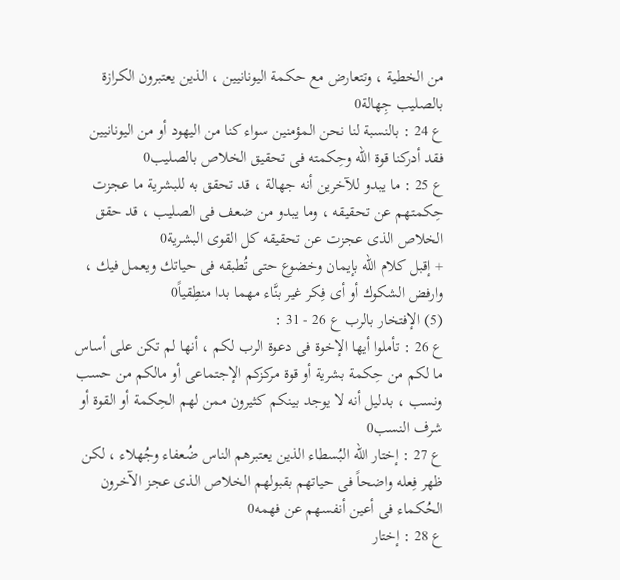من الخطية ، وتتعارض مع حكمة اليونانيين ، الذين يعتبرون الكرازة بالصليب جِهالة0
ع 24 : بالنسبة لنا نحن المؤمنين سواء كنا من اليهود أو من اليونانيين فقد أدركنا قوة الله وحِكمته فى تحقيق الخلاص بالصليب0
ع 25 : ما يبدو للآخرين أنه جهالة ، قد تحقق به للبشرية ما عجزت حِكمتهم عن تحقيقه ، وما يبدو من ضعف فى الصليب ، قد حقق الخلاص الذى عجزت عن تحقيقه كل القوى البشرية0
+ إقبل كلام الله بإيمان وخضوع حتى تُطبقه فى حياتك ويعمل فيك ، وارفض الشكوك أو أى فِكر غير بنَّاء مهما بدا منطِقياً0
(5) الإفتخار بالرب ع 26 - 31 :
ع 26 : تأملوا أيها الإخوة فى دعوة الرب لكم ، أنها لم تكن على أساس ما لكم من حِكمة بشرية أو قوة مركزكم الإجتماعى أو مالكم من حسب ونسب ، بدليل أنه لا يوجد بينكم كثيرون ممن لهم الحِكمة أو القوة أو شرف النسب0
ع 27 : إختار الله البُسطاء الذين يعتبرهم الناس ضُعفاء وجُهلاء ، لكن ظهر فِعله واضحاً فى حياتهم بقبولهم الخلاص الذى عجز الآخرون الحُكماء فى أعين أنفسهم عن فهمه0
ع 28 : إختار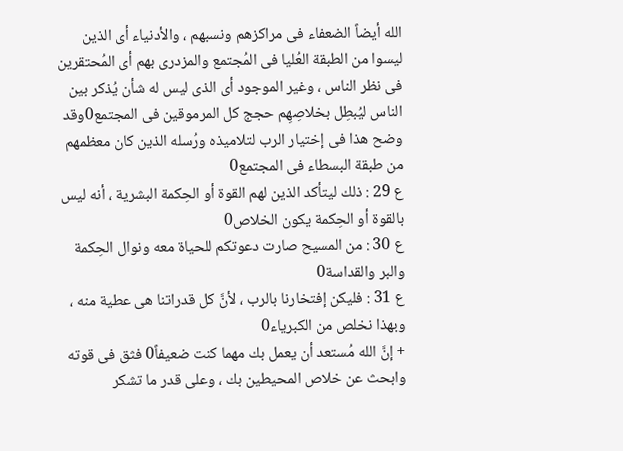الله أيضاً الضعفاء فى مراكزهم ونسبهم ، والأدنياء أى الذين ليسوا من الطبقة العُليا فى المُجتمع والمزدرى بهم أى المُحتقرين فى نظر الناس ، وغير الموجود أى الذى ليس له شأن يُذكر بين الناس ليُبطِل بخلاصِهِم حجج كل المرموقين فى المجتمع0وقد وضح هذا فى إختيار الرب لتلاميذه ورُسله الذين كان معظمهم من طبقة البسطاء فى المجتمع0
ع 29 : ذلك ليتأكد الذين لهم القوة أو الحِكمة البشرية ، أنه ليس بالقوة أو الحِكمة يكون الخلاص0
ع 30 : من المسيح صارت دعوتكم للحياة معه ونوال الحِكمة والبر والقداسة0
ع 31 : فليكن إفتخارنا بالرب ، لأنَّ كل قدراتنا هى عطية منه ، وبهذا نخلص من الكبرياء0
+ إنَّ الله مُستعد أن يعمل بك مهما كنت ضعيفاً0 فثق فى قوته وابحث عن خلاص المحيطين بك ، وعلى قدر ما تشكر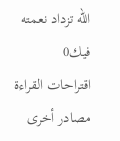الله تزداد نعمته فيك0
اقتراحات القراءة
مصادر أخرى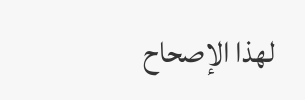لهذا الإصحاح